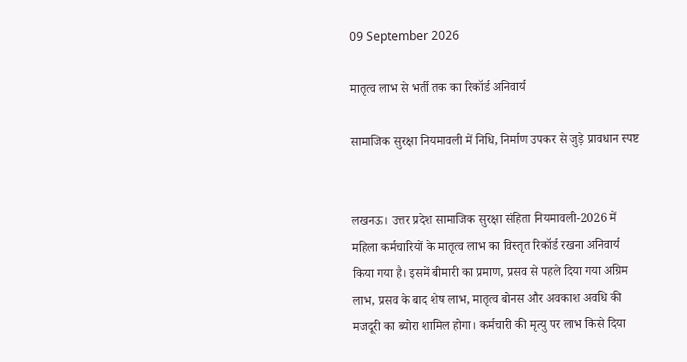09 September 2026

मातृत्व लाभ से भर्ती तक का रिकॉर्ड अनिवार्य

सामाजिक सुरक्षा नियमावली में निधि, निर्माण उपकर से जुड़े प्रावधान स्पष्ट


लखनऊ। उत्तर प्रदेश सामाजिक सुरक्षा संहिता नियमावली-2026 में महिला कर्मचारियों के मातृत्व लाभ का विस्तृत रिकॉर्ड रखना अनिवार्य किया गया है। इसमें बीमारी का प्रमाण, प्रसव से पहले दिया गया अग्रिम लाभ, प्रसव के बाद शेष लाभ, मातृत्व बोनस और अवकाश अवधि की मजदूरी का ब्योरा शामिल होगा। कर्मचारी की मृत्यु पर लाभ किसे दिया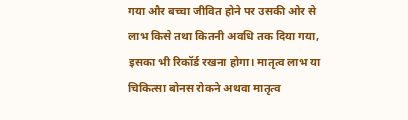गया और बच्चा जीवित होने पर उसकी ओर से लाभ किसे तथा कितनी अवधि तक दिया गया, इसका भी रिकॉर्ड रखना होगा। मातृत्व लाभ या चिकित्सा बोनस रोकने अथवा मातृत्व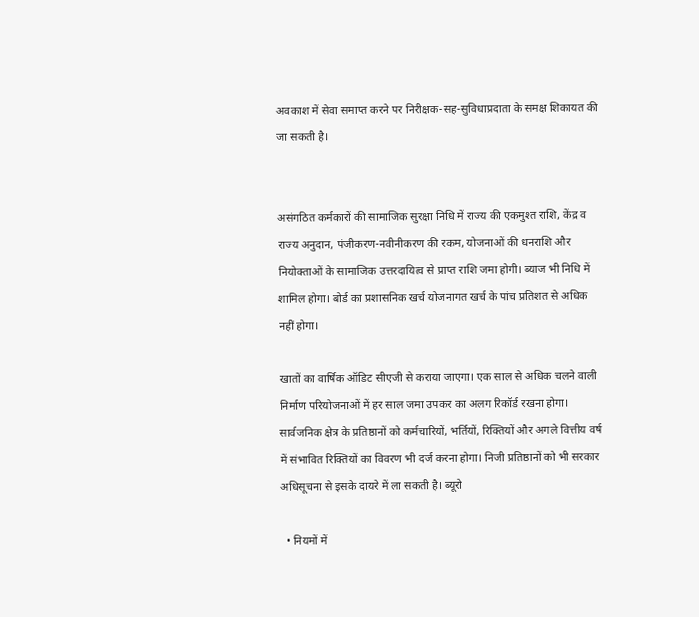अवकाश में सेवा समाप्त करने पर निरीक्षक-सह-सुविधाप्रदाता के समक्ष शिकायत की जा सकती है।


असंगठित कर्मकारों की सामाजिक सुरक्षा निधि में राज्य की एकमुश्त राशि, केंद्र व राज्य अनुदान, पंजीकरण-नवीनीकरण की रकम, योजनाओं की धनराशि और नियोक्ताओं के सामाजिक उत्तरदायित्व से प्राप्त राशि जमा होगी। ब्याज भी निधि में शामिल होगा। बोर्ड का प्रशासनिक खर्च योजनागत खर्च के पांच प्रतिशत से अधिक नहीं होगा।

खातों का वार्षिक ऑडिट सीएजी से कराया जाएगा। एक साल से अधिक चलने वाली निर्माण परियोजनाओं में हर साल जमा उपकर का अलग रिकॉर्ड रखना होगा। सार्वजनिक क्षेत्र के प्रतिष्ठानों को कर्मचारियों, भर्तियों, रिक्तियों और अगले वित्तीय वर्ष में संभावित रिक्तियों का विवरण भी दर्ज करना होगा। निजी प्रतिष्ठानों को भी सरकार अधिसूचना से इसके दायरे में ला सकती है। ब्यूरो

  • नियमों में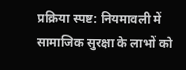प्रक्रिया स्पष्ट: नियमावली में सामाजिक सुरक्षा के लाभों को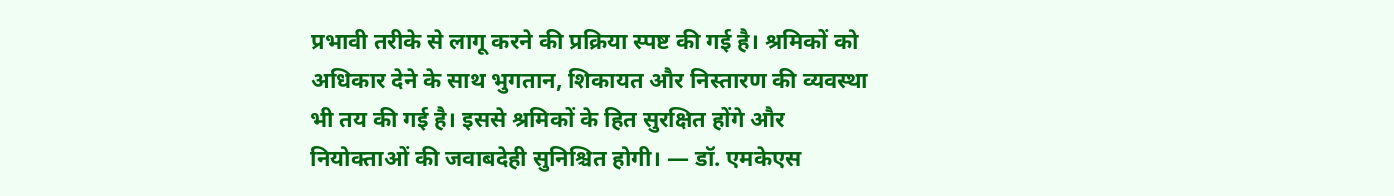प्रभावी तरीके से लागू करने की प्रक्रिया स्पष्ट की गई है। श्रमिकों को अधिकार देने के साथ भुगतान, शिकायत और निस्तारण की व्यवस्था भी तय की गई है। इससे श्रमिकों के हित सुरक्षित होंगे और नियोक्ताओं की जवाबदेही सुनिश्चित होगी। — डॉ. एमकेएस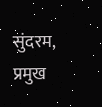सुंदरम, प्रमुख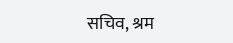सचिव, श्रम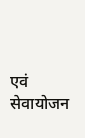एवं सेवायोजन